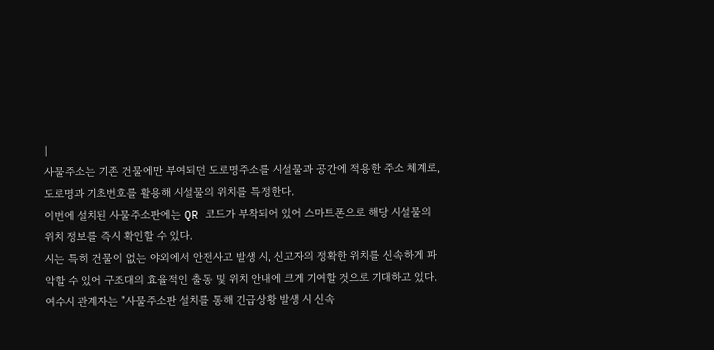|
사물주소는 기존 건물에만 부여되던 도로명주소를 시설물과 공간에 적용한 주소 체계로, 도로명과 기초번호를 활용해 시설물의 위치를 특정한다.
이번에 설치된 사물주소판에는 QR 코드가 부착되어 있어 스마트폰으로 해당 시설물의 위치 정보를 즉시 확인할 수 있다.
시는 특히 건물이 없는 야외에서 안전사고 발생 시, 신고자의 정확한 위치를 신속하게 파악할 수 있어 구조대의 효율적인 출동 및 위치 안내에 크게 기여할 것으로 기대하고 있다.
여수시 관계자는 "사물주소판 설치를 통해 긴급상황 발생 시 신속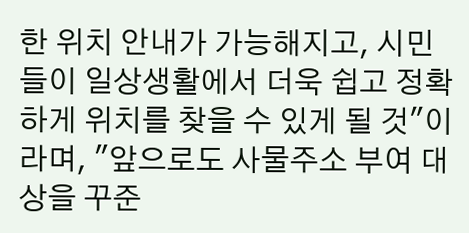한 위치 안내가 가능해지고, 시민들이 일상생활에서 더욱 쉽고 정확하게 위치를 찾을 수 있게 될 것"이라며, "앞으로도 사물주소 부여 대상을 꾸준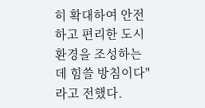히 확대하여 안전하고 편리한 도시 환경을 조성하는 데 힘쓸 방침이다"라고 전했다.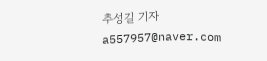추성길 기자 a557957@naver.com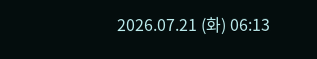2026.07.21 (화) 06:13